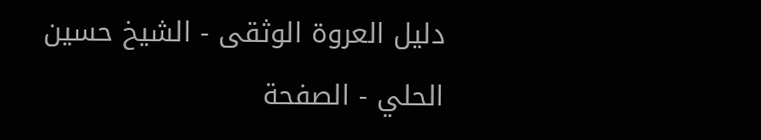دليل العروة الوثقى - الشيخ حسين الحلي - الصفحة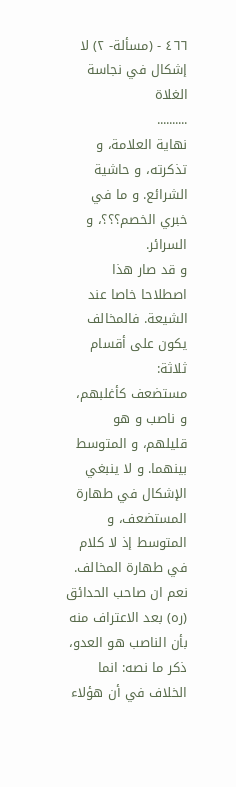٤٦٦ - (مسألة- ٢) لا إشكال في نجاسة الغلاة
..........
نهاية العلامة، و تذكرته، و حاشية الشرائع. و ما في خبري الخصم؟؟؟، و السرائر.
و قد صار هذا اصطلاحا خاصا عند الشيعة. فالمخالف يكون على أقسام ثلاثة:
مستضعف كأغلبهم، و ناصب و هو قليلهم، و المتوسط بينهما. و لا ينبغي الإشكال في طهارة المستضعف، و المتوسط إذ لا كلام في طهارة المخالف. نعم ان صاحب الحدائق (ره) بعد الاعتراف منه بأن الناصب هو العدو، ذكر ما نصه: انما الخلاف في أن هؤلاء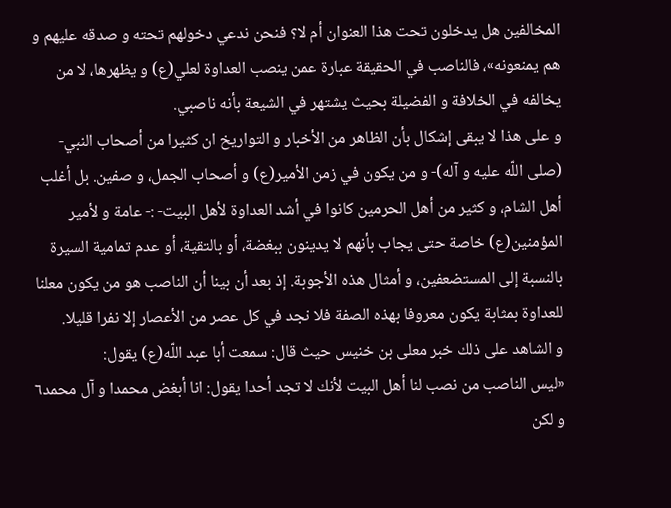المخالفين هل يدخلون تحت هذا العنوان أم لا؟ فنحن ندعي دخولهم تحته و صدقه عليهم و هم يمنعونه»، فالناصب في الحقيقة عبارة عمن ينصب العداوة لعلي(ع) و يظهرها، لا من يخالفه في الخلافة و الفضيلة بحيث يشتهر في الشيعة بأنه ناصبي.
و على هذا لا يبقى إشكال بأن الظاهر من الأخبار و التواريخ ان كثيرا من أصحاب النبي- (صلى اللّه عليه و آله)- و من يكون في زمن الأمير(ع) و أصحاب الجمل، و صفين. بل أغلب أهل الشام، و كثير من أهل الحرمين كانوا في أشد العداوة لأهل البيت- :- عامة و لأمير المؤمنين(ع) خاصة حتى يجاب بأنهم لا يدينون ببغضة، أو بالتقية، أو عدم تمامية السيرة بالنسبة إلى المستضعفين، و أمثال هذه الأجوبة. إذ بعد أن بينا أن الناصب هو من يكون معلنا للعداوة بمثابة يكون معروفا بهذه الصفة فلا نجد في كل عصر من الأعصار إلا نفرا قليلا.
و الشاهد على ذلك خبر معلى بن خنيس حيث قال: سمعت أبا عبد اللّه(ع) يقول:
«ليس الناصب من نصب لنا أهل البيت لأنك لا تجد أحدا يقول: انا أبغض محمدا و آل محمد٦ و لكن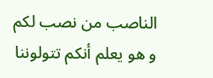الناصب من نصب لكم و هو يعلم أنكم تتولوننا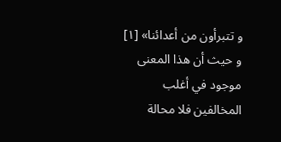و تتبرأون من أعدائنا» [١] و حيث أن هذا المعنى موجود في أغلب المخالفين فلا محالة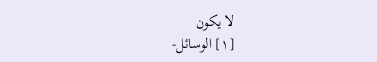لا يكون
[١] الوسائل-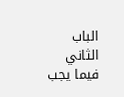الباب الثاني فيما يجب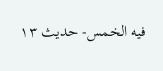فيه الخمس- حديث ١٣